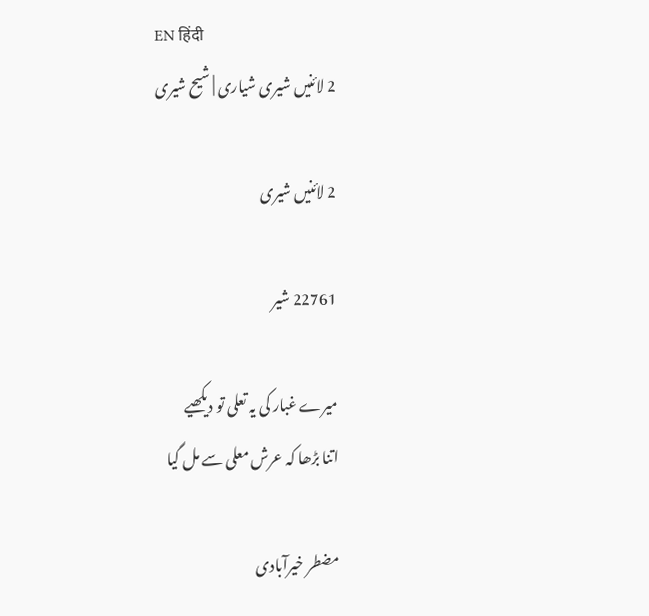EN हिंदी
2 لائنیں شیری شیاری | شیح شیری

2 لائنیں شیری

22761 شیر

میرے غبار کی یہ تعلی تو دیکھیے
اتنا بڑھا کہ عرش معلی سے مل گیا

مضطر خیرآبادی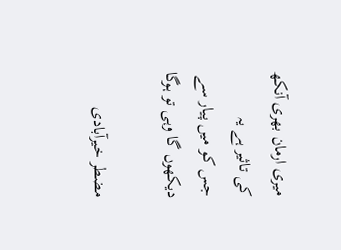میری ارمان بھری آنکھ کی تاثیر ہے یہ
جس کو میں پیار سے دیکھوں گا وہی تو ہوگا

مضطر خیرآبادی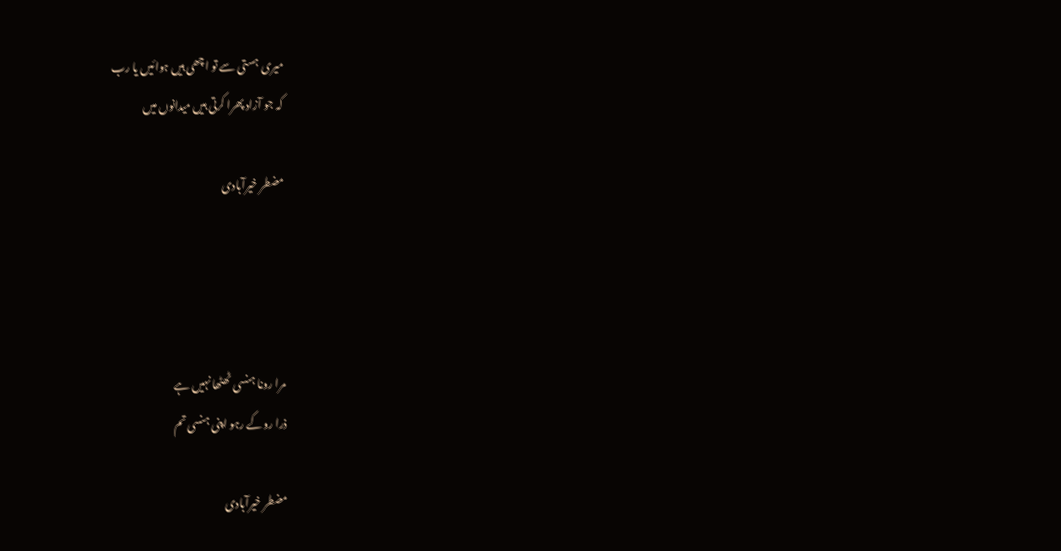میری ہستی سے تو اچھی ہیں ہوائیں یا رب
کہ جو آزاد پھرا کرتی ہیں میدانوں میں

مضطر خیرآبادی




مرا رونا ہنسی ٹھٹھا نہیں ہے
ذرا روکے رہو اپنی ہنسی تم

مضطر خیرآبادی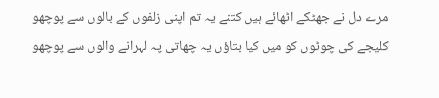مرے دل نے جھٹکے اٹھائے ہیں کتنے یہ تم اپنی زلفوں کے بالوں سے پوچھو
کلیجے کی چوٹوں کو میں کیا بتاؤں یہ چھاتی پہ لہرانے والوں سے پوچھو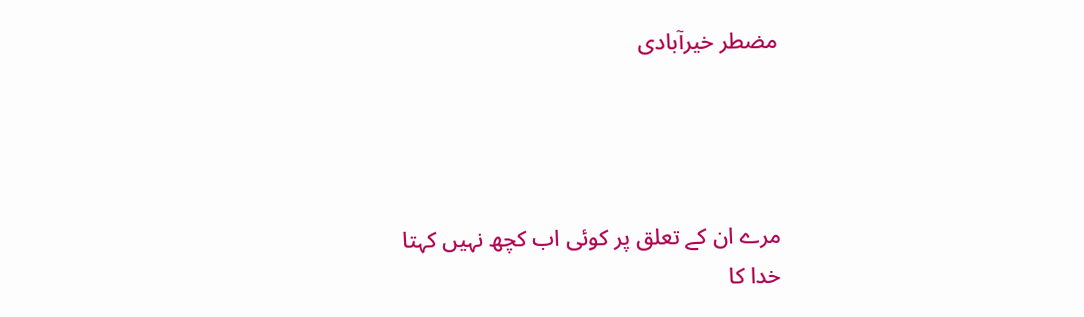مضطر خیرآبادی




مرے ان کے تعلق پر کوئی اب کچھ نہیں کہتا
خدا کا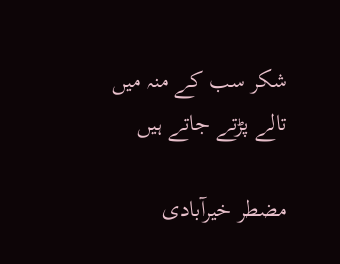شکر سب کے منہ میں تالے پڑتے جاتے ہیں

مضطر خیرآبادی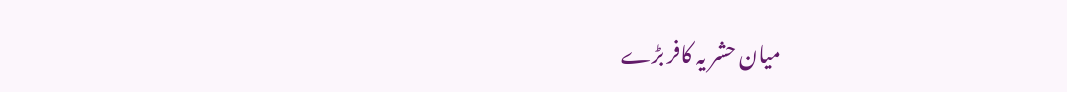میان حشر یہ کافر بڑے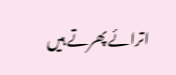اترائے پھرتے ہیں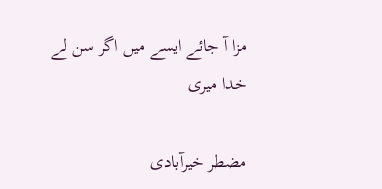مزا آ جائے ایسے میں اگر سن لے خدا میری

مضطر خیرآبادی